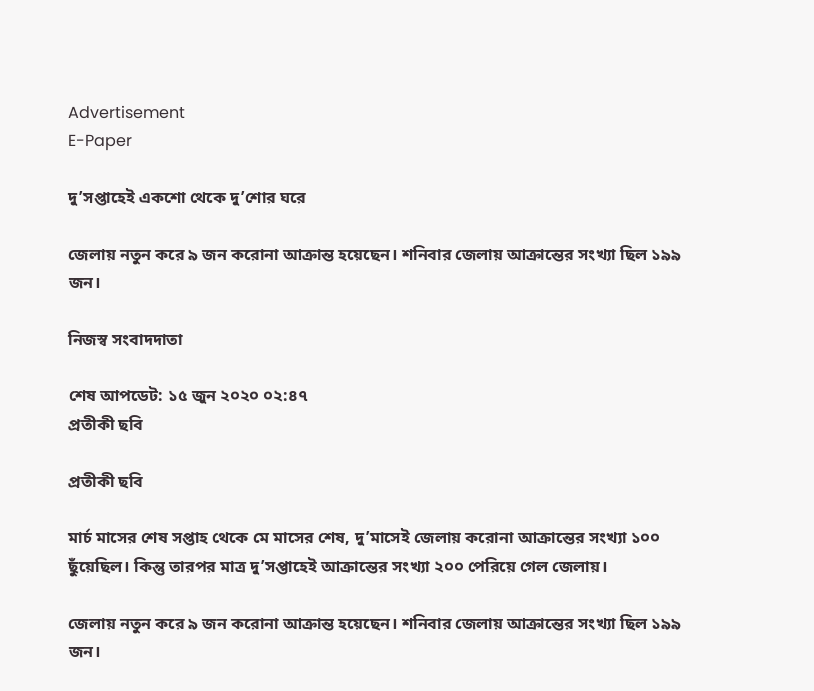Advertisement
E-Paper

দু’সপ্তাহেই একশো থেকে দু’শোর ঘরে

জেলায় নতুন করে ৯ জন করোনা আক্রান্ত হয়েছেন। শনিবার জেলায় আক্রান্তের সংখ্যা ছিল ১৯৯ জন।

নিজস্ব সংবাদদাতা

শেষ আপডেট: ১৫ জুন ২০২০ ০২:৪৭
প্রতীকী ছবি

প্রতীকী ছবি

মার্চ মাসের শেষ সপ্তাহ থেকে মে মাসের শেষ, দু’মাসেই জেলায় করোনা আক্রান্তের সংখ্যা ১০০ ছুঁয়েছিল। কিন্তু তারপর মাত্র দু’সপ্তাহেই আক্রান্তের সংখ্যা ২০০ পেরিয়ে গেল জেলায়।

জেলায় নতুন করে ৯ জন করোনা আক্রান্ত হয়েছেন। শনিবার জেলায় আক্রান্তের সংখ্যা ছিল ১৯৯ জন।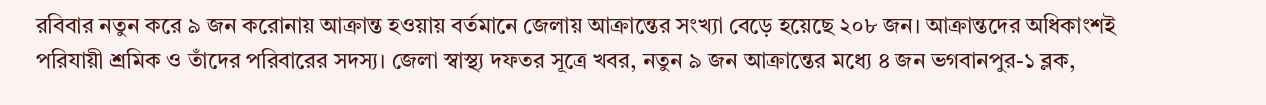রবিবার নতুন করে ৯ জন করোনায় আক্রান্ত হওয়ায় বর্তমানে জেলায় আক্রান্তের সংখ্যা বেড়ে হয়েছে ২০৮ জন। আক্রান্তদের অধিকাংশই পরিযায়ী শ্রমিক ও তাঁদের পরিবারের সদস্য। জেলা স্বাস্থ্য দফতর সূত্রে খবর, নতুন ৯ জন আক্রান্তের মধ্যে ৪ জন ভগবানপুর-১ ব্লক,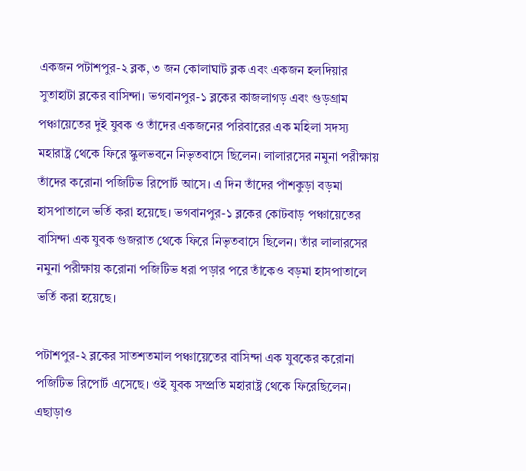একজন পটাশপুর-২ ব্লক, ৩ জন কোলাঘাট ব্লক এবং একজন হলদিয়ার সুতাহাটা ব্লকের বাসিন্দা। ভগবানপুর-১ ব্লকের কাজলাগড় এবং গুড়গ্রাম পঞ্চায়েতের দুই যুবক ও তাঁদের একজনের পরিবারের এক মহিলা সদস্য মহারাষ্ট্র থেকে ফিরে স্কুলভবনে নিভৃতবাসে ছিলেন। লালারসের নমুনা পরীক্ষায় তাঁদের করোনা পজিটিভ রিপোর্ট আসে। এ দিন তাঁদের পাঁশকুড়া বড়মা হাসপাতালে ভর্তি করা হয়েছে। ভগবানপুর-১ ব্লকের কোটবাড় পঞ্চায়েতের বাসিন্দা এক যুবক গুজরাত থেকে ফিরে নিভৃতবাসে ছিলেন। তাঁর লালারসের নমুনা পরীক্ষায় করোনা পজিটিভ ধরা পড়ার পরে তাঁকেও বড়মা হাসপাতালে ভর্তি করা হয়েছে।

পটাশপুর-২ ব্লকের সাতশতমাল পঞ্চায়েতের বাসিন্দা এক যুবকের করোনা পজিটিভ রিপোর্ট এসেছে। ওই যুবক সম্প্রতি মহারাষ্ট্র থেকে ফিরেছিলেন। এছাড়াও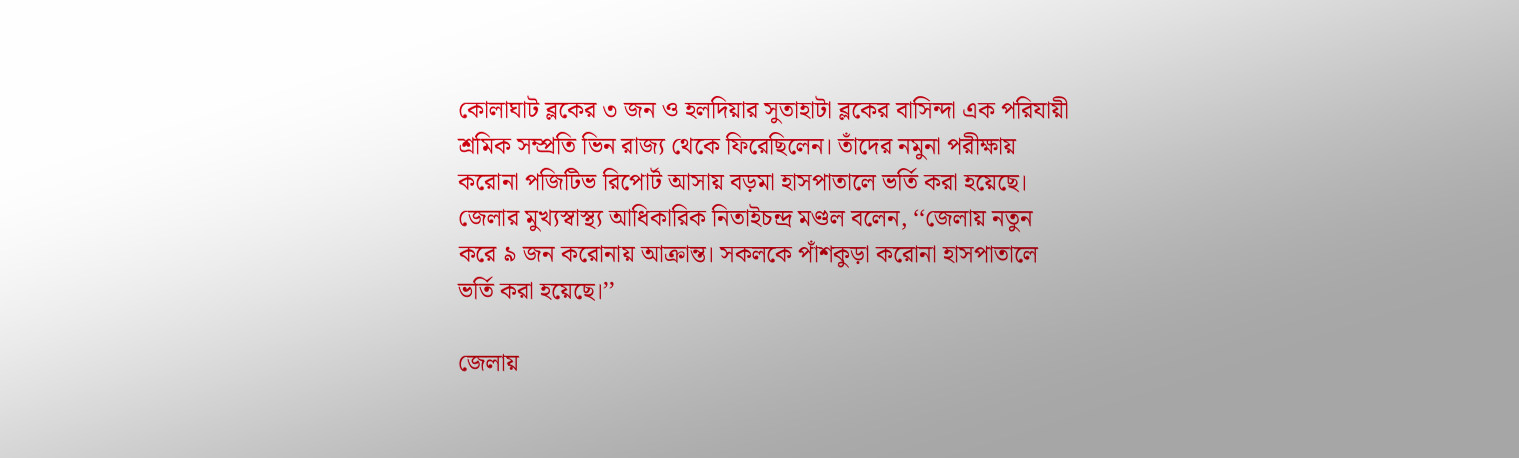কোলাঘাট ব্লকের ৩ জন ও হলদিয়ার সুতাহাটা ব্লকের বাসিন্দা এক পরিযায়ী শ্রমিক সম্প্রতি ভিন রাজ্য থেকে ফিরেছিলেন। তাঁদের নমুনা পরীক্ষায় করোনা পজিটিভ রিপোর্ট আসায় বড়মা হাসপাতালে ভর্তি করা হয়েছে। জেলার মুখ্যস্বাস্থ্য আধিকারিক নিতাইচন্দ্র মণ্ডল বলেন, ‘‘জেলায় নতুন করে ৯ জন করোনায় আক্রান্ত। সকলকে পাঁশকুড়া করোনা হাসপাতালে ভর্তি করা হয়েছে।’’

জেলায়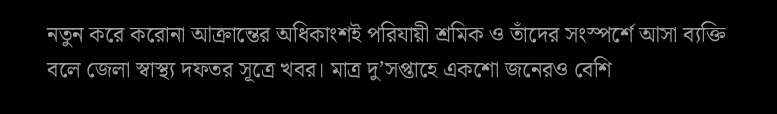নতুন করে করোনা আক্রান্তের অধিকাংশই পরিযায়ী শ্রমিক ও তাঁদের সংস্পর্শে আসা ব্যক্তি বলে জেলা স্বাস্থ্য দফতর সূত্রে খবর। মাত্র দু’সপ্তাহে একশো জনেরও বেশি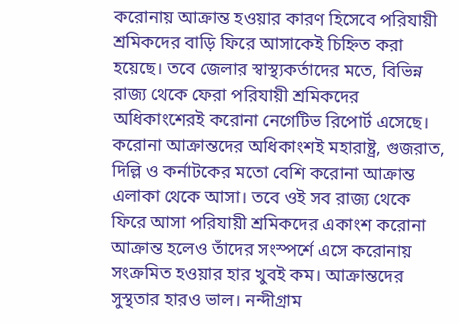করোনায় আক্রান্ত হওয়ার কারণ হিসেবে পরিযায়ী শ্রমিকদের বাড়ি ফিরে আসাকেই চিহ্নিত করা হয়েছে। তবে জেলার স্বাস্থ্যকর্তাদের মতে, বিভিন্ন রাজ্য থেকে ফেরা পরিযায়ী শ্রমিকদের অধিকাংশেরই করোনা নেগেটিভ রিপোর্ট এসেছে। করোনা আক্রান্তদের অধিকাংশই মহারাষ্ট্র, গুজরাত, দিল্লি ও কর্নাটকের মতো বেশি করোনা আক্রান্ত এলাকা থেকে আসা। তবে ওই সব রাজ্য থেকে ফিরে আসা পরিযায়ী শ্রমিকদের একাংশ করোনা আক্রান্ত হলেও তাঁদের সংস্পর্শে এসে করোনায় সংক্রমিত হওয়ার হার খুবই কম। আক্রান্তদের সুস্থতার হারও ভাল। নন্দীগ্রাম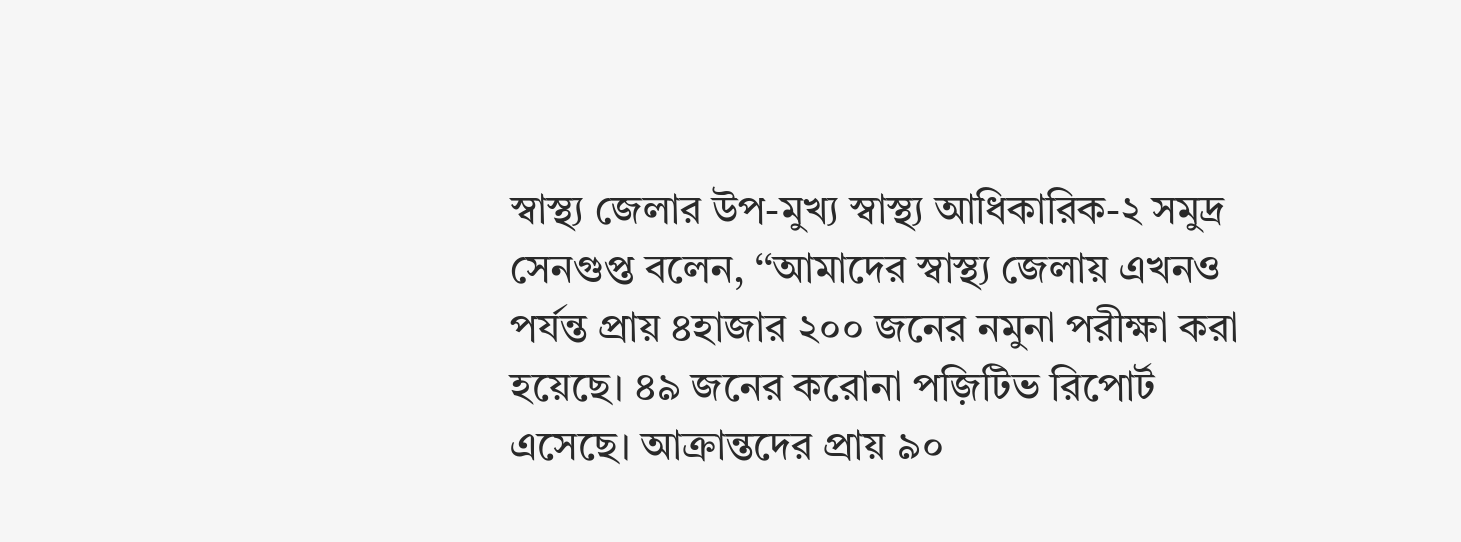স্বাস্থ্য জেলার উপ-মুখ্য স্বাস্থ্য আধিকারিক-২ সমুদ্র সেনগুপ্ত বলেন, ‘‘আমাদের স্বাস্থ্য জেলায় এখনও পর্যন্ত প্রায় ৪হাজার ২০০ জনের নমুনা পরীক্ষা করা হয়েছে। ৪৯ জনের করোনা পজ়িটিভ রিপোর্ট এসেছে। আক্রান্তদের প্রায় ৯০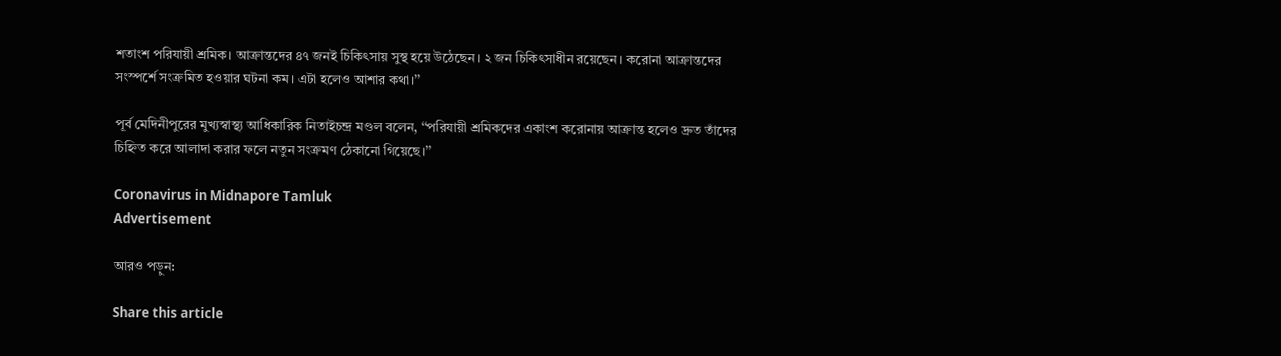শতাংশ পরিযায়ী শ্রমিক। আক্রান্তদের ৪৭ জনই চিকিৎসায় সুস্থ হয়ে উঠেছেন। ২ জন চিকিৎসাধীন রয়েছেন। করোনা আক্রান্তদের সংস্পর্শে সংক্রমিত হওয়ার ঘটনা কম। এটা হলেও আশার কথা।’’

পূর্ব মেদিনীপুরের মুখ্যস্বাস্থ্য আধিকারিক নিতাইচন্দ্র মণ্ডল বলেন, ‘‘পরিযায়ী শ্রমিকদের একাংশ করোনায় আক্রান্ত হলেও দ্রুত তাঁদের চিহ্নিত করে আলাদা করার ফলে নতুন সংক্রমণ ঠেকানো গিয়েছে।’’

Coronavirus in Midnapore Tamluk
Advertisement

আরও পড়ুন:

Share this article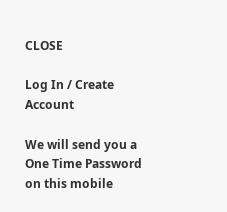CLOSE

Log In / Create Account

We will send you a One Time Password on this mobile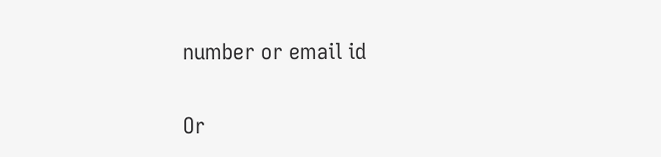number or email id

Or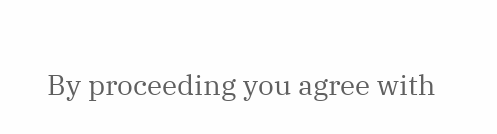By proceeding you agree with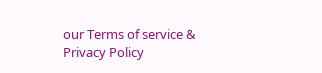our Terms of service & Privacy Policy